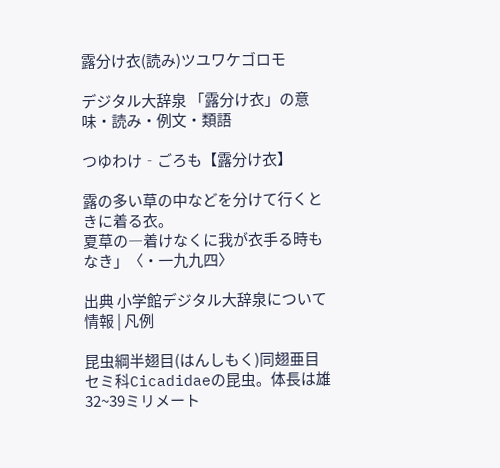露分け衣(読み)ツユワケゴロモ

デジタル大辞泉 「露分け衣」の意味・読み・例文・類語

つゆわけ‐ごろも【露分け衣】

露の多い草の中などを分けて行くときに着る衣。
夏草の―着けなくに我が衣手る時もなき」〈・一九九四〉

出典 小学館デジタル大辞泉について 情報 | 凡例

昆虫綱半翅目(はんしもく)同翅亜目セミ科Cicadidaeの昆虫。体長は雄32~39ミリメート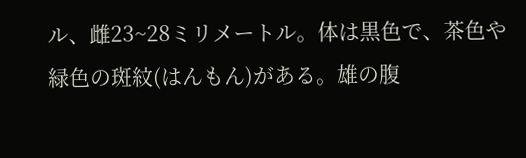ル、雌23~28ミリメートル。体は黒色で、茶色や緑色の斑紋(はんもん)がある。雄の腹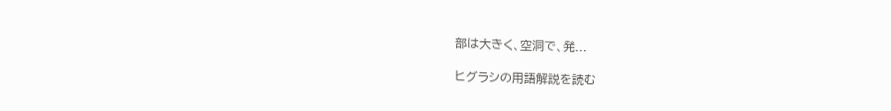部は大きく、空洞で、発...

ヒグラシの用語解説を読む